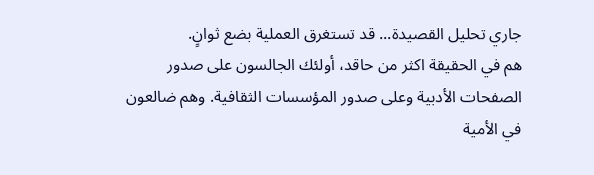جاري تحليل القصيدة... قد تستغرق العملية بضع ثوانٍ.
هم في الحقيقة اكثر من حاقد، أولئك الجالسون على صدور الصفحات الأدبية وعلى صدور المؤسسات الثقافية. وهم ضالعون في الأمية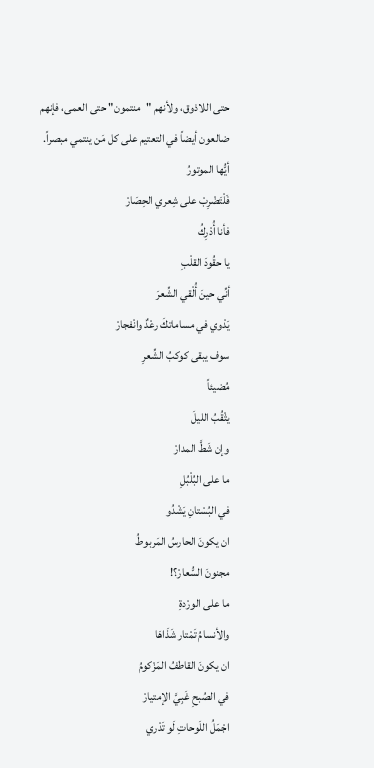حتى اللاذوق، ولأنهم "منتمون" حتى العمى، فإنهم ضالعون أيضاً في التعتيم على كل مَن ينتمي مبصراً.
أيُّها الموتورُ
فَلْتَضْرِبْ على شِعري الحِصَارْ
فأنا أُدْرِكُ
يا حقُودَ القلْبِ
أنِّي حينَ أُلْقي الشِّعرَ
يَدْوي في مساماتكَ رعْدٌ وانْفجارْ
سوف يبقى كوكبُ الشِّعرِ
مُضيئاً
يثْقُبُ الليلَ
وإن شَطَّ المدارْ
ما على البُلْبُلِ
في البُسْتانِ يَشْدُو
ان يكونَ الحارسُ المَربوطُ
مجنونَ السُّعارْ؟!
ما على الورْدةِ
والأنسامُ تَمْتار شَذَاهَا
ان يكونَ القاطفُ المَزْكومُ
في الصُبحِ غَبِيَّ الإمتيارْ
اجْمَلُ اللَوحاتِ لَو تَدْري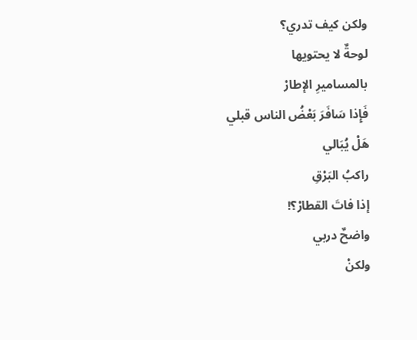ولكن كيف تدري؟
لوحةٌ لا يحتويها
بالمساميرِ الإطارْ
فَإِذا سَافَرَ بَعْضُ الناس قبلي
هَلْ يُبَالي
راكبُ البَرْقِ
إذا فاتَ القطارْ؟!
واضحٌ دربي
ولكنْ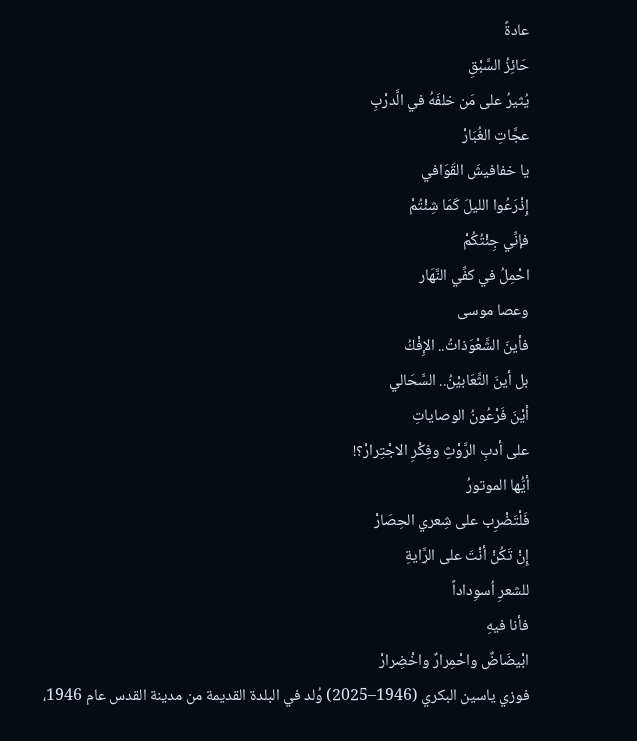عادةً
حَائِزُ السَّبْقِ
يُثيرُ على مَن خلفَهُ في الَّدرْبِ
عجَّاتِ الغُبَارْ
يا خفافيشَ القَوَافي
إِذْرَعُوا الليلَ كَمَا شِئْتُمْ
فإنِّي جِئْتُكُمْ
احْمِلُ في كفِّي النَّهَار
وعصا موسى
فأينَ الشَّعْوَذاتُ.. الإِفْكُ
بل أينَ الثَّعَابيْنُ.. السَّحَالي
أيْنَ فَرْعُونُ الوصاياتِ
على أدبِ الرَّوْثِ وفِكْرِ الاجْتِرارْ؟!
أيُّها الموتورُ
فَلْتَضْرِب على شِعري الحِصَارْ
إِنْ تَكُنْ أنْتَ على الرَّايةِ
للشعرِ اُسوِداداً
فأنا فيهِ
ابْيضَاضٌ واحْمِرارٌ واخْضِرارْ
فوزي ياسين البكري (1946–2025) وُلد في البلدة القديمة من مدينة القدس عام 1946،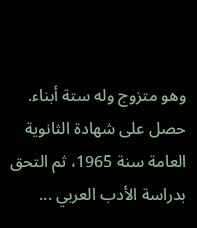وهو متزوج وله ستة أبناء. حصل على شهادة الثانوية العامة سنة 1965، ثم التحق بدراسة الأدب العربي ...